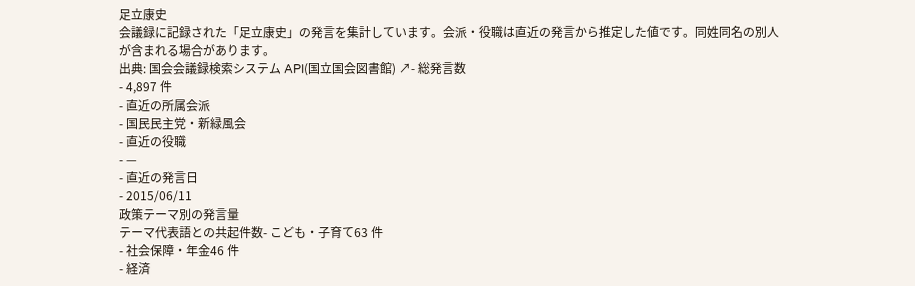足立康史
会議録に記録された「足立康史」の発言を集計しています。会派・役職は直近の発言から推定した値です。同姓同名の別人が含まれる場合があります。
出典: 国会会議録検索システム API(国立国会図書館) ↗- 総発言数
- 4,897 件
- 直近の所属会派
- 国民民主党・新緑風会
- 直近の役職
- —
- 直近の発言日
- 2015/06/11
政策テーマ別の発言量
テーマ代表語との共起件数- こども・子育て63 件
- 社会保障・年金46 件
- 経済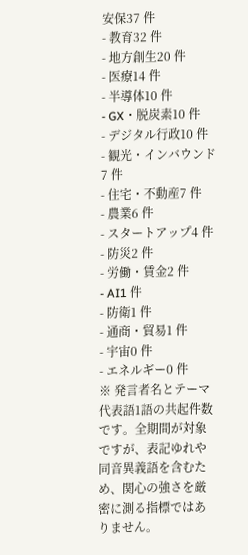安保37 件
- 教育32 件
- 地方創生20 件
- 医療14 件
- 半導体10 件
- GX・脱炭素10 件
- デジタル行政10 件
- 観光・インバウンド7 件
- 住宅・不動産7 件
- 農業6 件
- スタートアップ4 件
- 防災2 件
- 労働・賃金2 件
- AI1 件
- 防衛1 件
- 通商・貿易1 件
- 宇宙0 件
- エネルギー0 件
※ 発言者名とテーマ代表語1語の共起件数です。全期間が対象ですが、表記ゆれや 同音異義語を含むため、関心の強さを厳密に測る指標ではありません。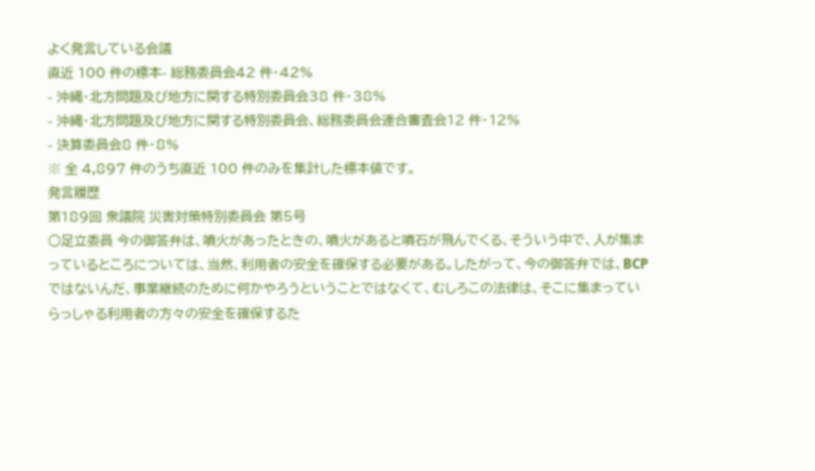よく発言している会議
直近 100 件の標本- 総務委員会42 件・42%
- 沖縄・北方問題及び地方に関する特別委員会38 件・38%
- 沖縄・北方問題及び地方に関する特別委員会、総務委員会連合審査会12 件・12%
- 決算委員会8 件・8%
※ 全 4,897 件のうち直近 100 件のみを集計した標本値です。
発言履歴
第189回 衆議院 災害対策特別委員会 第5号
○足立委員 今の御答弁は、噴火があったときの、噴火があると噴石が飛んでくる、そういう中で、人が集まっているところについては、当然、利用者の安全を確保する必要がある。したがって、今の御答弁では、BCPではないんだ、事業継続のために何かやろうということではなくて、むしろこの法律は、そこに集まっていらっしゃる利用者の方々の安全を確保するた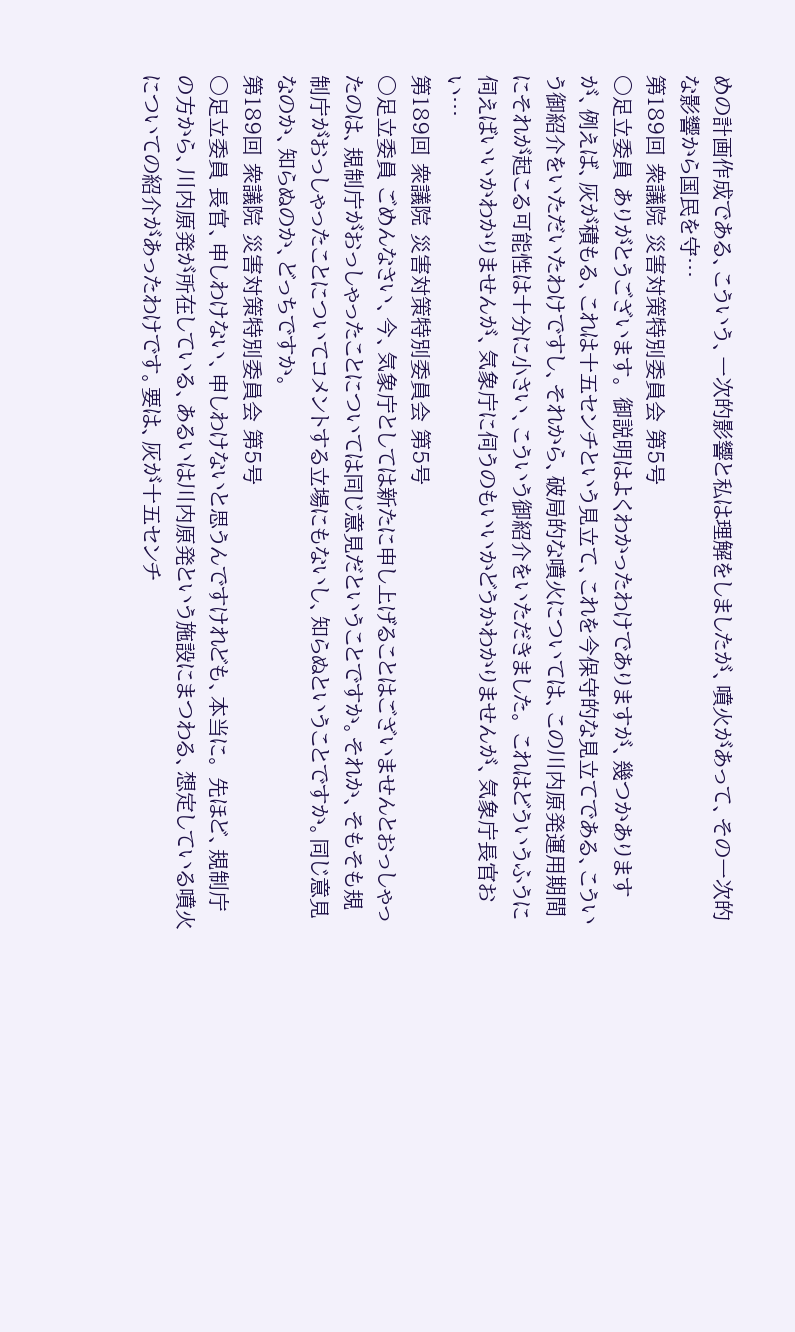めの計画作成である、こういう、一次的影響と私は理解をしましたが、噴火があって、その一次的な影響から国民を守…
第189回 衆議院 災害対策特別委員会 第5号
○足立委員 ありがとうございます。 御説明はよくわかったわけでありますが、幾つかありますが、例えば、灰が積もる、これは十五センチという見立て、これを今保守的な見立てである、こういう御紹介をいただいたわけですし、それから、破局的な噴火については、この川内原発運用期間にそれが起こる可能性は十分に小さい、こういう御紹介をいただきました。 これはどういうふうに伺えばいいかわかりませんが、気象庁に伺うのもいいかどうかわかりませんが、気象庁長官おい…
第189回 衆議院 災害対策特別委員会 第5号
○足立委員 ごめんなさい、今、気象庁としては新たに申し上げることはございませんとおっしゃったのは、規制庁がおっしゃったことについては同じ意見だということですか。それか、そもそも規制庁がおっしゃったことについてコメントする立場にもないし、知らぬということですか。同じ意見なのか、知らぬのか、どっちですか。
第189回 衆議院 災害対策特別委員会 第5号
○足立委員 長官、申しわけない、申しわけないと思うんですけれども、本当に。 先ほど、規制庁の方から、川内原発が所在している、あるいは川内原発という施設にまつわる、想定している噴火についての紹介があったわけです。要は、灰が十五センチ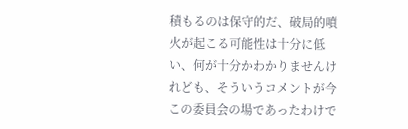積もるのは保守的だ、破局的噴火が起こる可能性は十分に低い、何が十分かわかりませんけれども、そういうコメントが今この委員会の場であったわけで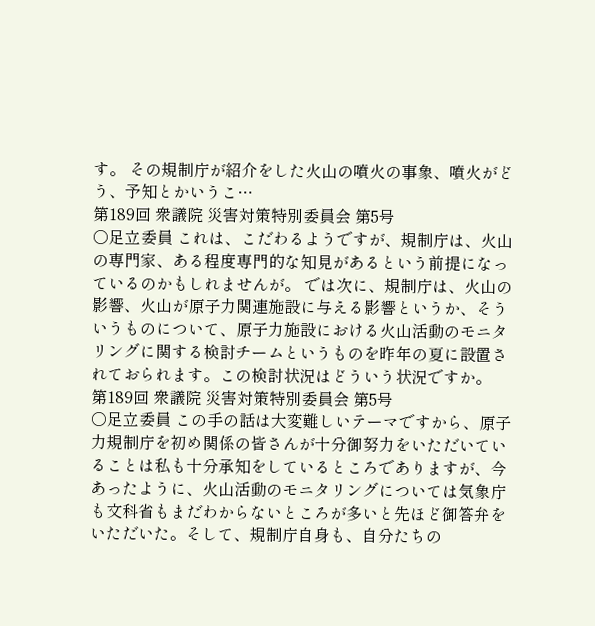す。 その規制庁が紹介をした火山の噴火の事象、噴火がどう、予知とかいうこ…
第189回 衆議院 災害対策特別委員会 第5号
○足立委員 これは、こだわるようですが、規制庁は、火山の専門家、ある程度専門的な知見があるという前提になっているのかもしれませんが。 では次に、規制庁は、火山の影響、火山が原子力関連施設に与える影響というか、そういうものについて、原子力施設における火山活動のモニタリングに関する検討チームというものを昨年の夏に設置されておられます。この検討状況はどういう状況ですか。
第189回 衆議院 災害対策特別委員会 第5号
○足立委員 この手の話は大変難しいテーマですから、原子力規制庁を初め関係の皆さんが十分御努力をいただいていることは私も十分承知をしているところでありますが、今あったように、火山活動のモニタリングについては気象庁も文科省もまだわからないところが多いと先ほど御答弁をいただいた。そして、規制庁自身も、自分たちの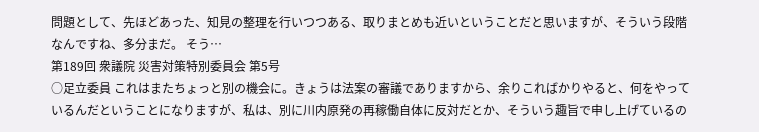問題として、先ほどあった、知見の整理を行いつつある、取りまとめも近いということだと思いますが、そういう段階なんですね、多分まだ。 そう…
第189回 衆議院 災害対策特別委員会 第5号
○足立委員 これはまたちょっと別の機会に。きょうは法案の審議でありますから、余りこればかりやると、何をやっているんだということになりますが、私は、別に川内原発の再稼働自体に反対だとか、そういう趣旨で申し上げているの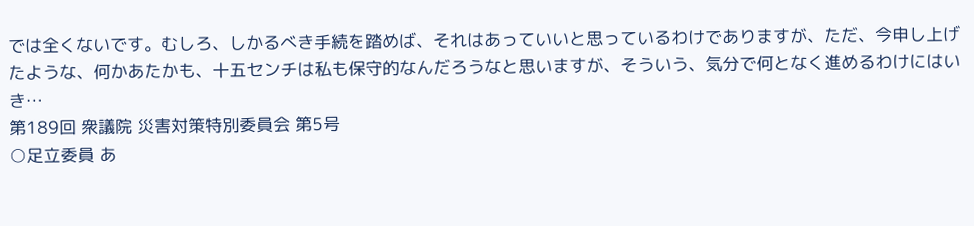では全くないです。むしろ、しかるべき手続を踏めば、それはあっていいと思っているわけでありますが、ただ、今申し上げたような、何かあたかも、十五センチは私も保守的なんだろうなと思いますが、そういう、気分で何となく進めるわけにはいき…
第189回 衆議院 災害対策特別委員会 第5号
○足立委員 あ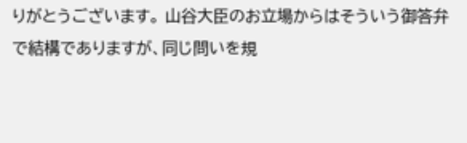りがとうございます。 山谷大臣のお立場からはそういう御答弁で結構でありますが、同じ問いを規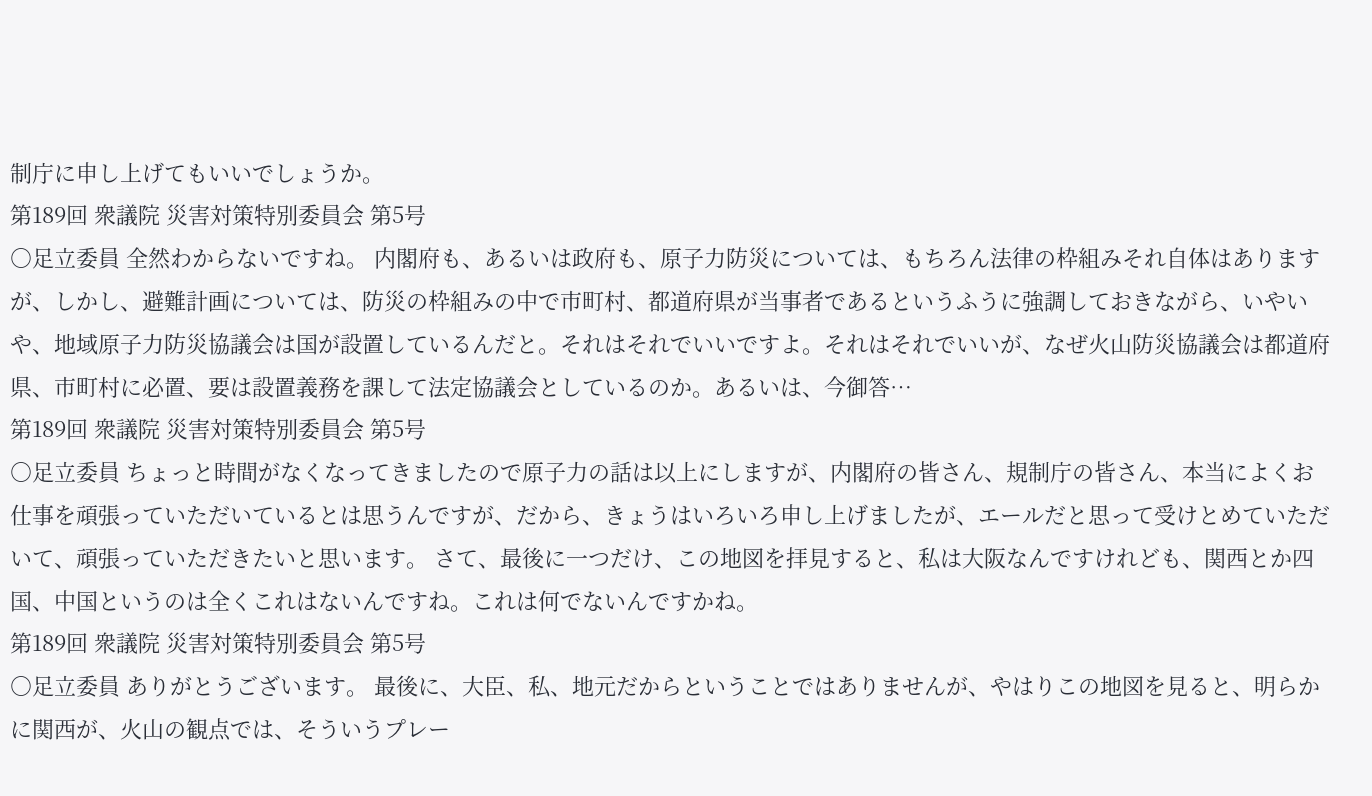制庁に申し上げてもいいでしょうか。
第189回 衆議院 災害対策特別委員会 第5号
○足立委員 全然わからないですね。 内閣府も、あるいは政府も、原子力防災については、もちろん法律の枠組みそれ自体はありますが、しかし、避難計画については、防災の枠組みの中で市町村、都道府県が当事者であるというふうに強調しておきながら、いやいや、地域原子力防災協議会は国が設置しているんだと。それはそれでいいですよ。それはそれでいいが、なぜ火山防災協議会は都道府県、市町村に必置、要は設置義務を課して法定協議会としているのか。あるいは、今御答…
第189回 衆議院 災害対策特別委員会 第5号
○足立委員 ちょっと時間がなくなってきましたので原子力の話は以上にしますが、内閣府の皆さん、規制庁の皆さん、本当によくお仕事を頑張っていただいているとは思うんですが、だから、きょうはいろいろ申し上げましたが、エールだと思って受けとめていただいて、頑張っていただきたいと思います。 さて、最後に一つだけ、この地図を拝見すると、私は大阪なんですけれども、関西とか四国、中国というのは全くこれはないんですね。これは何でないんですかね。
第189回 衆議院 災害対策特別委員会 第5号
○足立委員 ありがとうございます。 最後に、大臣、私、地元だからということではありませんが、やはりこの地図を見ると、明らかに関西が、火山の観点では、そういうプレー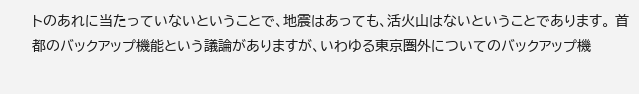トのあれに当たっていないということで、地震はあっても、活火山はないということであります。 首都のバックアップ機能という議論がありますが、いわゆる東京圏外についてのバックアップ機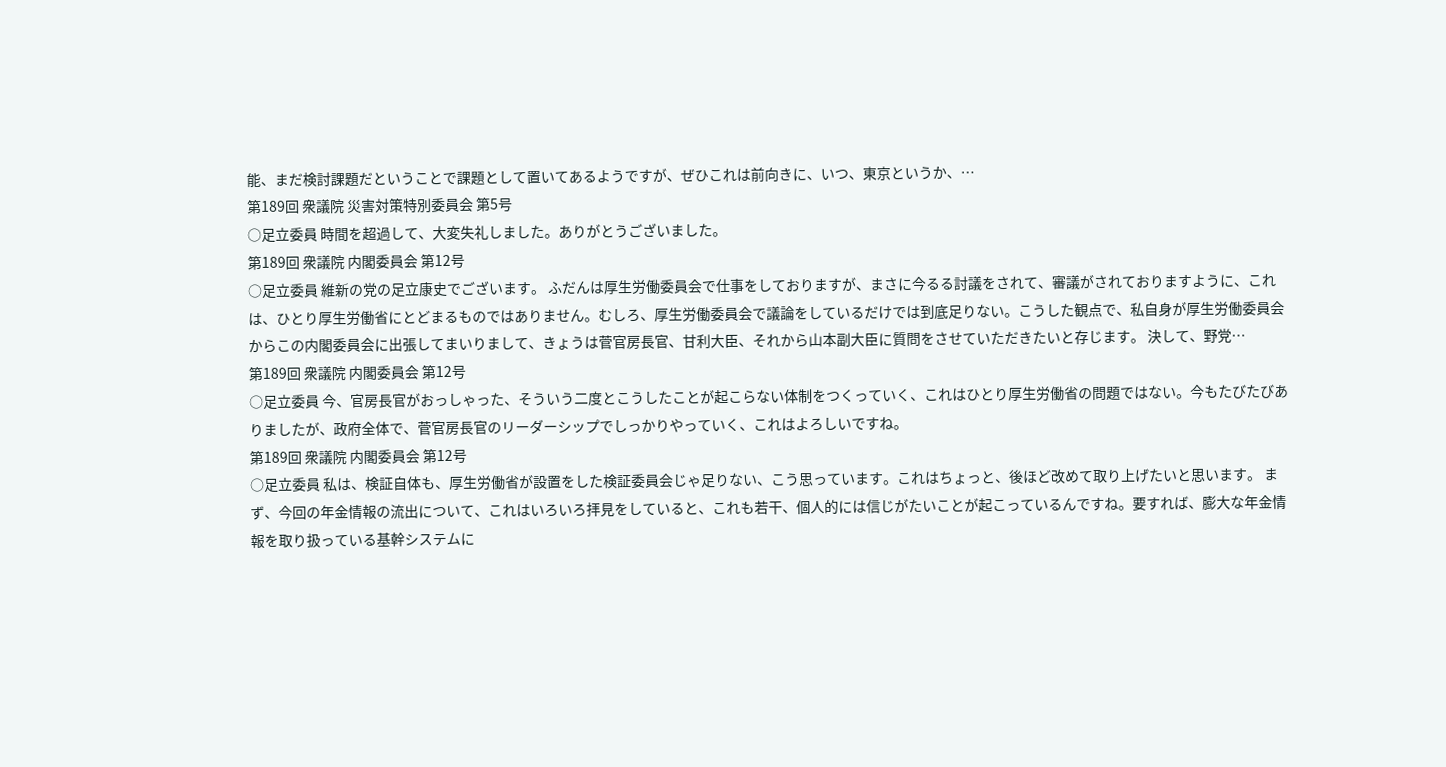能、まだ検討課題だということで課題として置いてあるようですが、ぜひこれは前向きに、いつ、東京というか、…
第189回 衆議院 災害対策特別委員会 第5号
○足立委員 時間を超過して、大変失礼しました。ありがとうございました。
第189回 衆議院 内閣委員会 第12号
○足立委員 維新の党の足立康史でございます。 ふだんは厚生労働委員会で仕事をしておりますが、まさに今るる討議をされて、審議がされておりますように、これは、ひとり厚生労働省にとどまるものではありません。むしろ、厚生労働委員会で議論をしているだけでは到底足りない。こうした観点で、私自身が厚生労働委員会からこの内閣委員会に出張してまいりまして、きょうは菅官房長官、甘利大臣、それから山本副大臣に質問をさせていただきたいと存じます。 決して、野党…
第189回 衆議院 内閣委員会 第12号
○足立委員 今、官房長官がおっしゃった、そういう二度とこうしたことが起こらない体制をつくっていく、これはひとり厚生労働省の問題ではない。今もたびたびありましたが、政府全体で、菅官房長官のリーダーシップでしっかりやっていく、これはよろしいですね。
第189回 衆議院 内閣委員会 第12号
○足立委員 私は、検証自体も、厚生労働省が設置をした検証委員会じゃ足りない、こう思っています。これはちょっと、後ほど改めて取り上げたいと思います。 まず、今回の年金情報の流出について、これはいろいろ拝見をしていると、これも若干、個人的には信じがたいことが起こっているんですね。要すれば、膨大な年金情報を取り扱っている基幹システムに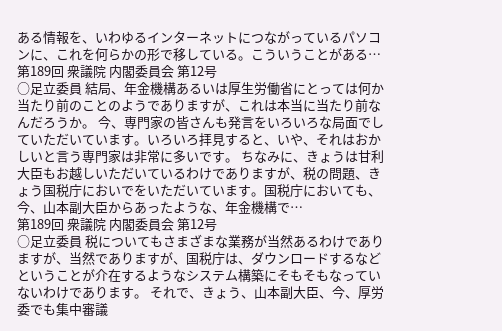ある情報を、いわゆるインターネットにつながっているパソコンに、これを何らかの形で移している。こういうことがある…
第189回 衆議院 内閣委員会 第12号
○足立委員 結局、年金機構あるいは厚生労働省にとっては何か当たり前のことのようでありますが、これは本当に当たり前なんだろうか。 今、専門家の皆さんも発言をいろいろな局面でしていただいています。いろいろ拝見すると、いや、それはおかしいと言う専門家は非常に多いです。 ちなみに、きょうは甘利大臣もお越しいただいているわけでありますが、税の問題、きょう国税庁においでをいただいています。国税庁においても、今、山本副大臣からあったような、年金機構で…
第189回 衆議院 内閣委員会 第12号
○足立委員 税についてもさまざまな業務が当然あるわけでありますが、当然でありますが、国税庁は、ダウンロードするなどということが介在するようなシステム構築にそもそもなっていないわけであります。 それで、きょう、山本副大臣、今、厚労委でも集中審議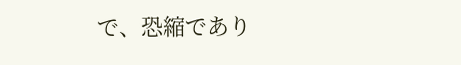で、恐縮であり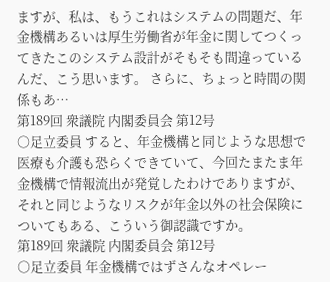ますが、私は、もうこれはシステムの問題だ、年金機構あるいは厚生労働省が年金に関してつくってきたこのシステム設計がそもそも間違っているんだ、こう思います。 さらに、ちょっと時間の関係もあ…
第189回 衆議院 内閣委員会 第12号
○足立委員 すると、年金機構と同じような思想で医療も介護も恐らくできていて、今回たまたま年金機構で情報流出が発覚したわけでありますが、それと同じようなリスクが年金以外の社会保険についてもある、こういう御認識ですか。
第189回 衆議院 内閣委員会 第12号
○足立委員 年金機構ではずさんなオペレー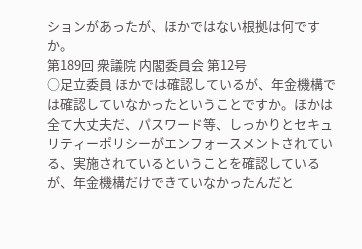ションがあったが、ほかではない根拠は何ですか。
第189回 衆議院 内閣委員会 第12号
○足立委員 ほかでは確認しているが、年金機構では確認していなかったということですか。ほかは全て大丈夫だ、パスワード等、しっかりとセキュリティーポリシーがエンフォースメントされている、実施されているということを確認しているが、年金機構だけできていなかったんだと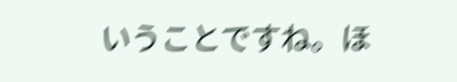いうことですね。ほ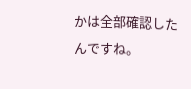かは全部確認したんですね。